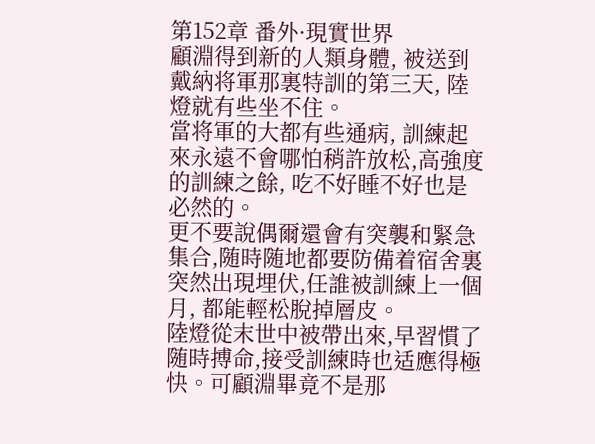第152章 番外·現實世界
顧淵得到新的人類身體, 被送到戴納将軍那裏特訓的第三天, 陸燈就有些坐不住。
當将軍的大都有些通病, 訓練起來永遠不會哪怕稍許放松,高強度的訓練之餘, 吃不好睡不好也是必然的。
更不要說偶爾還會有突襲和緊急集合,随時随地都要防備着宿舍裏突然出現埋伏,任誰被訓練上一個月, 都能輕松脫掉層皮。
陸燈從末世中被帶出來,早習慣了随時搏命,接受訓練時也适應得極快。可顧淵畢竟不是那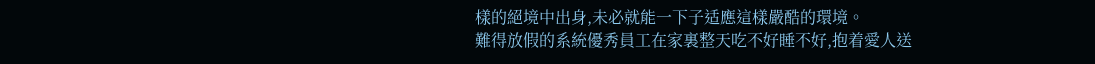樣的絕境中出身,未必就能一下子适應這樣嚴酷的環境。
難得放假的系統優秀員工在家裏整天吃不好睡不好,抱着愛人送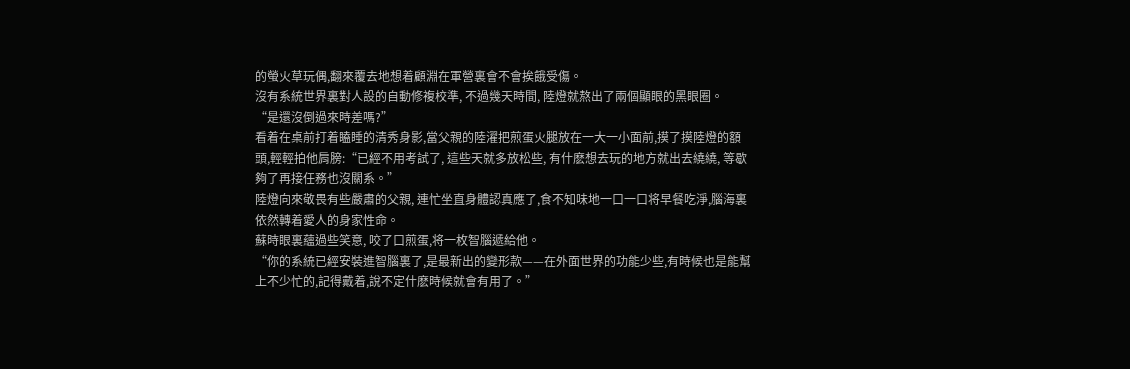的螢火草玩偶,翻來覆去地想着顧淵在軍營裏會不會挨餓受傷。
沒有系統世界裏對人設的自動修複校準, 不過幾天時間, 陸燈就熬出了兩個顯眼的黑眼圈。
“是還沒倒過來時差嗎?”
看着在桌前打着瞌睡的清秀身影,當父親的陸濯把煎蛋火腿放在一大一小面前,摸了摸陸燈的額頭,輕輕拍他肩膀:“已經不用考試了, 這些天就多放松些, 有什麽想去玩的地方就出去繞繞, 等歇夠了再接任務也沒關系。”
陸燈向來敬畏有些嚴肅的父親, 連忙坐直身體認真應了,食不知味地一口一口将早餐吃淨,腦海裏依然轉着愛人的身家性命。
蘇時眼裏蘊過些笑意, 咬了口煎蛋,将一枚智腦遞給他。
“你的系統已經安裝進智腦裏了,是最新出的變形款——在外面世界的功能少些,有時候也是能幫上不少忙的,記得戴着,說不定什麽時候就會有用了。”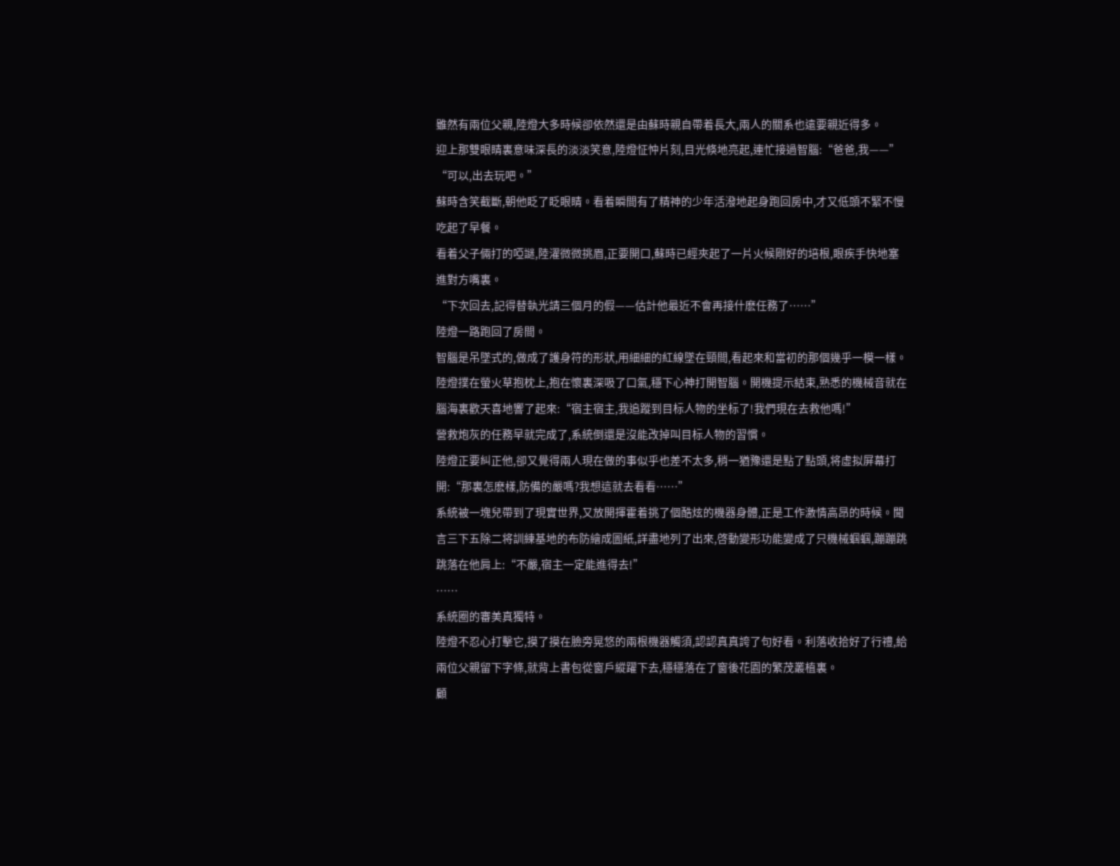雖然有兩位父親,陸燈大多時候卻依然還是由蘇時親自帶着長大,兩人的關系也遠要親近得多。
迎上那雙眼睛裏意味深長的淡淡笑意,陸燈怔忡片刻,目光倏地亮起,連忙接過智腦:“爸爸,我——”
“可以,出去玩吧。”
蘇時含笑截斷,朝他眨了眨眼睛。看着瞬間有了精神的少年活潑地起身跑回房中,才又低頭不緊不慢吃起了早餐。
看着父子倆打的啞謎,陸濯微微挑眉,正要開口,蘇時已經夾起了一片火候剛好的培根,眼疾手快地塞進對方嘴裏。
“下次回去,記得替執光請三個月的假——估計他最近不會再接什麽任務了……”
陸燈一路跑回了房間。
智腦是吊墜式的,做成了護身符的形狀,用細細的紅線墜在頸間,看起來和當初的那個幾乎一模一樣。
陸燈撲在螢火草抱枕上,抱在懷裏深吸了口氣,穩下心神打開智腦。開機提示結束,熟悉的機械音就在腦海裏歡天喜地響了起來:“宿主宿主,我追蹤到目标人物的坐标了!我們現在去救他嗎!”
營救炮灰的任務早就完成了,系統倒還是沒能改掉叫目标人物的習慣。
陸燈正要糾正他,卻又覺得兩人現在做的事似乎也差不太多,稍一猶豫還是點了點頭,将虛拟屏幕打開:“那裏怎麽樣,防備的嚴嗎?我想這就去看看……”
系統被一塊兒帶到了現實世界,又放開揮霍着挑了個酷炫的機器身體,正是工作激情高昂的時候。聞言三下五除二将訓練基地的布防繪成圖紙,詳盡地列了出來,啓動變形功能變成了只機械蝈蝈,蹦蹦跳跳落在他肩上:“不嚴,宿主一定能進得去!”
……
系統圈的審美真獨特。
陸燈不忍心打擊它,摸了摸在臉旁晃悠的兩根機器觸須,認認真真誇了句好看。利落收拾好了行禮,給兩位父親留下字條,就背上書包從窗戶縱躍下去,穩穩落在了窗後花園的繁茂叢植裏。
顧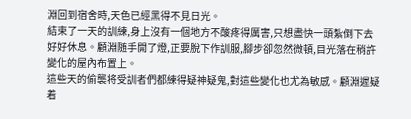淵回到宿舍時,天色已經黑得不見日光。
結束了一天的訓練,身上沒有一個地方不酸疼得厲害,只想盡快一頭紮倒下去好好休息。顧淵随手開了燈,正要脫下作訓服,腳步卻忽然微頓,目光落在稍許變化的屋內布置上。
這些天的偷襲将受訓者們都練得疑神疑鬼,對這些變化也尤為敏感。顧淵遲疑着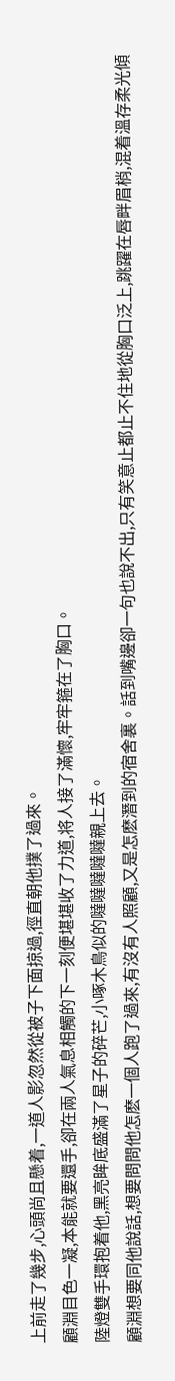上前走了幾步,心頭尚且懸着,一道人影忽然從被子下面掠過,徑直朝他撲了過來。
顧淵目色一凝,本能就要還手,卻在兩人氣息相觸的下一刻便堪堪收了力道,将人接了滿懷,牢牢箍在了胸口。
陸燈雙手環抱着他,黑亮眸底盛滿了星子的碎芒,小啄木鳥似的噠噠噠噠噠親上去。
顧淵想要同他說話,想要問問他怎麽一個人跑了過來,有沒有人照顧,又是怎麽潛到的宿舍裏。話到嘴邊卻一句也說不出,只有笑意止都止不住地從胸口泛上,跳躍在唇畔眉梢,混着溫存柔光傾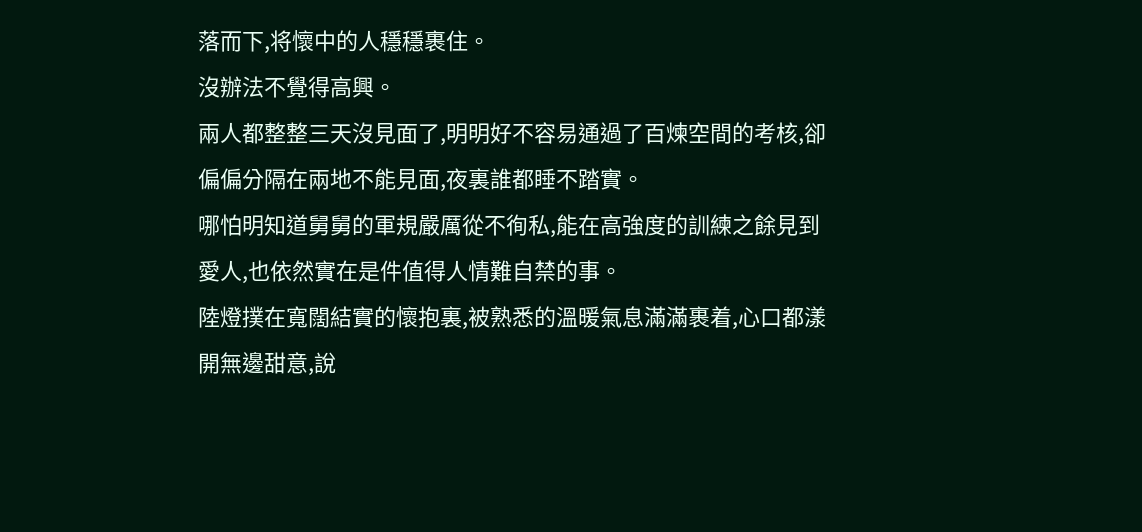落而下,将懷中的人穩穩裹住。
沒辦法不覺得高興。
兩人都整整三天沒見面了,明明好不容易通過了百煉空間的考核,卻偏偏分隔在兩地不能見面,夜裏誰都睡不踏實。
哪怕明知道舅舅的軍規嚴厲從不徇私,能在高強度的訓練之餘見到愛人,也依然實在是件值得人情難自禁的事。
陸燈撲在寬闊結實的懷抱裏,被熟悉的溫暖氣息滿滿裹着,心口都漾開無邊甜意,說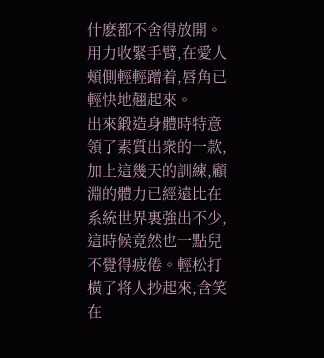什麽都不舍得放開。用力收緊手臂,在愛人頰側輕輕蹭着,唇角已輕快地翹起來。
出來鍛造身體時特意領了素質出衆的一款,加上這幾天的訓練,顧淵的體力已經遠比在系統世界裏強出不少,這時候竟然也一點兒不覺得疲倦。輕松打橫了将人抄起來,含笑在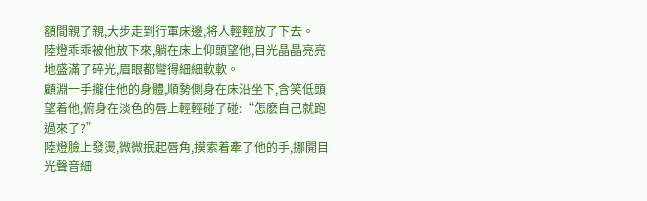額間親了親,大步走到行軍床邊,将人輕輕放了下去。
陸燈乖乖被他放下來,躺在床上仰頭望他,目光晶晶亮亮地盛滿了碎光,眉眼都彎得細細軟軟。
顧淵一手攏住他的身體,順勢側身在床沿坐下,含笑低頭望着他,俯身在淡色的唇上輕輕碰了碰:“怎麽自己就跑過來了?”
陸燈臉上發燙,微微抿起唇角,摸索着牽了他的手,挪開目光聲音細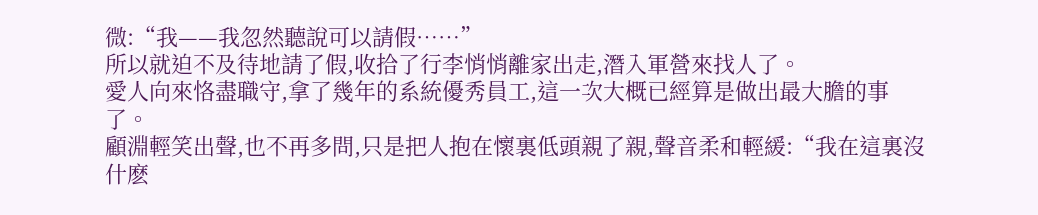微:“我——我忽然聽說可以請假……”
所以就迫不及待地請了假,收拾了行李悄悄離家出走,潛入軍營來找人了。
愛人向來恪盡職守,拿了幾年的系統優秀員工,這一次大概已經算是做出最大膽的事了。
顧淵輕笑出聲,也不再多問,只是把人抱在懷裏低頭親了親,聲音柔和輕緩:“我在這裏沒什麽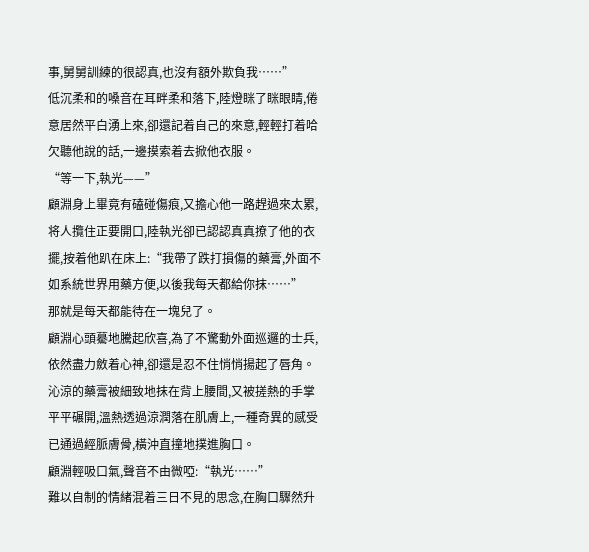事,舅舅訓練的很認真,也沒有額外欺負我……”
低沉柔和的嗓音在耳畔柔和落下,陸燈眯了眯眼睛,倦意居然平白湧上來,卻還記着自己的來意,輕輕打着哈欠聽他說的話,一邊摸索着去掀他衣服。
“等一下,執光——”
顧淵身上畢竟有磕碰傷痕,又擔心他一路趕過來太累,将人攬住正要開口,陸執光卻已認認真真撩了他的衣擺,按着他趴在床上:“我帶了跌打損傷的藥膏,外面不如系統世界用藥方便,以後我每天都給你抹……”
那就是每天都能待在一塊兒了。
顧淵心頭驀地騰起欣喜,為了不驚動外面巡邏的士兵,依然盡力斂着心神,卻還是忍不住悄悄揚起了唇角。
沁涼的藥膏被細致地抹在背上腰間,又被搓熱的手掌平平碾開,溫熱透過涼潤落在肌膚上,一種奇異的感受已通過經脈膚骨,橫沖直撞地撲進胸口。
顧淵輕吸口氣,聲音不由微啞:“執光……”
難以自制的情緒混着三日不見的思念,在胸口驟然升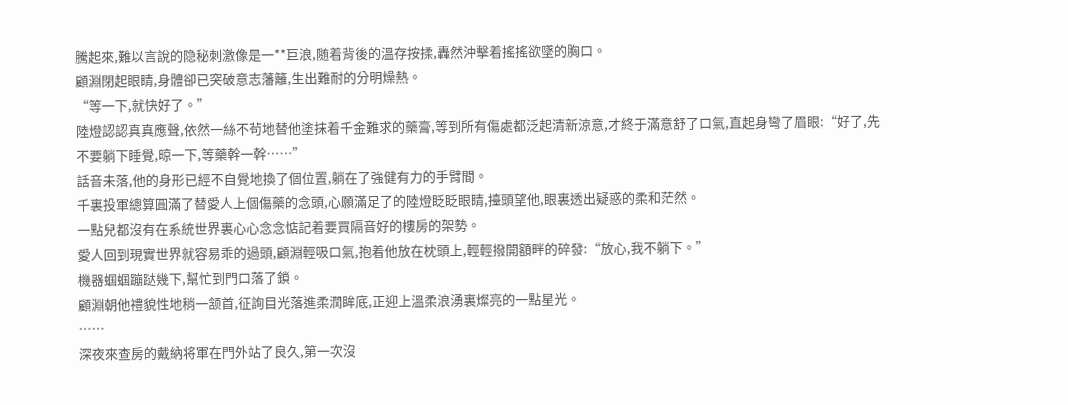騰起來,難以言說的隐秘刺激像是一**巨浪,随着背後的溫存按揉,轟然沖擊着搖搖欲墜的胸口。
顧淵閉起眼睛,身體卻已突破意志藩籬,生出難耐的分明燥熱。
“等一下,就快好了。”
陸燈認認真真應聲,依然一絲不茍地替他塗抹着千金難求的藥膏,等到所有傷處都泛起清新涼意,才終于滿意舒了口氣,直起身彎了眉眼:“好了,先不要躺下睡覺,晾一下,等藥幹一幹……”
話音未落,他的身形已經不自覺地換了個位置,躺在了強健有力的手臂間。
千裏投軍總算圓滿了替愛人上個傷藥的念頭,心願滿足了的陸燈眨眨眼睛,擡頭望他,眼裏透出疑惑的柔和茫然。
一點兒都沒有在系統世界裏心心念念惦記着要買隔音好的樓房的架勢。
愛人回到現實世界就容易乖的過頭,顧淵輕吸口氣,抱着他放在枕頭上,輕輕撥開額畔的碎發:“放心,我不躺下。”
機器蝈蝈蹦跶幾下,幫忙到門口落了鎖。
顧淵朝他禮貌性地稍一颔首,征詢目光落進柔潤眸底,正迎上溫柔浪湧裏燦亮的一點星光。
……
深夜來查房的戴納将軍在門外站了良久,第一次沒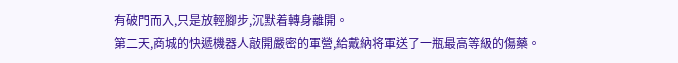有破門而入,只是放輕腳步,沉默着轉身離開。
第二天,商城的快遞機器人敲開嚴密的軍營,給戴納将軍送了一瓶最高等級的傷藥。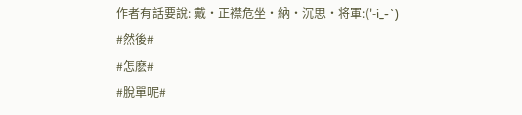作者有話要說: 戴·正襟危坐·納·沉思·将軍:('-i_-`)
#然後#
#怎麽#
#脫單呢#